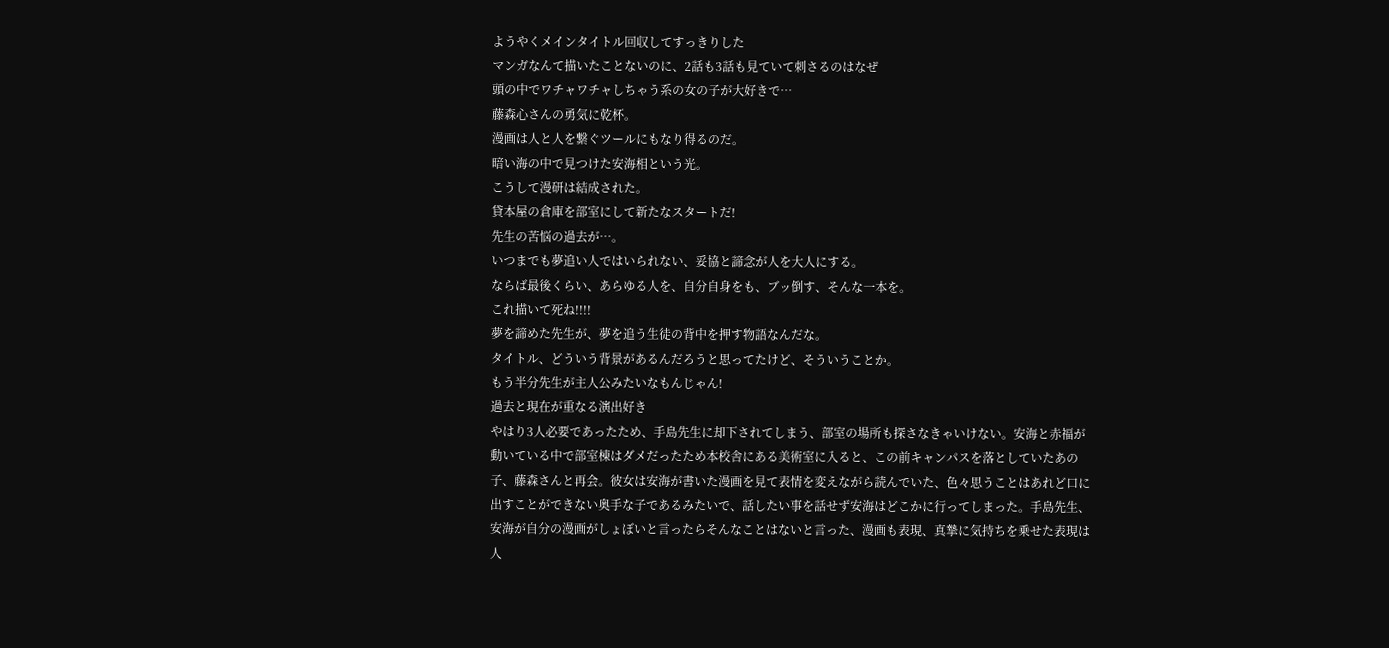ようやくメインタイトル回収してすっきりした
マンガなんて描いたことないのに、2話も3話も見ていて刺さるのはなぜ
頭の中でワチャワチャしちゃう系の女の子が大好きで…
藤森心さんの勇気に乾杯。
漫画は人と人を繋ぐツールにもなり得るのだ。
暗い海の中で見つけた安海相という光。
こうして漫研は結成された。
貸本屋の倉庫を部室にして新たなスタートだ!
先生の苦悩の過去が…。
いつまでも夢追い人ではいられない、妥協と諦念が人を大人にする。
ならば最後くらい、あらゆる人を、自分自身をも、ブッ倒す、そんな一本を。
これ描いて死ね!!!!
夢を諦めた先生が、夢を追う生徒の背中を押す物語なんだな。
タイトル、どういう背景があるんだろうと思ってたけど、そういうことか。
もう半分先生が主人公みたいなもんじゃん!
過去と現在が重なる演出好き
やはり3人必要であったため、手島先生に却下されてしまう、部室の場所も探さなきゃいけない。安海と赤福が動いている中で部室棟はダメだったため本校舎にある美術室に入ると、この前キャンパスを落としていたあの子、藤森さんと再会。彼女は安海が書いた漫画を見て表情を変えながら読んでいた、色々思うことはあれど口に出すことができない奥手な子であるみたいで、話したい事を話せず安海はどこかに行ってしまった。手島先生、安海が自分の漫画がしょぼいと言ったらそんなことはないと言った、漫画も表現、真摯に気持ちを乗せた表現は人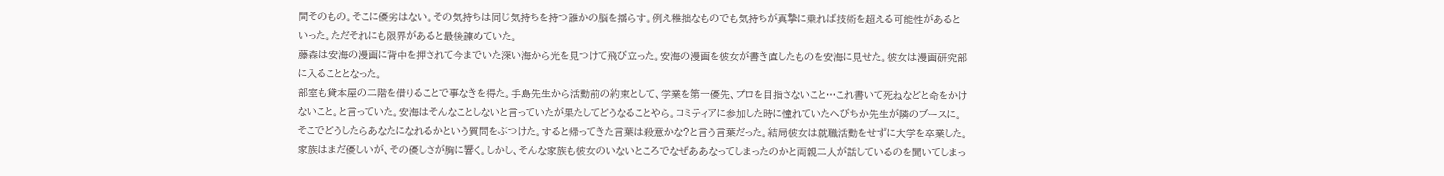間そのもの。そこに優劣はない。その気持ちは同じ気持ちを持つ誰かの脳を揺らす。例え稚拙なものでも気持ちが真摯に乗れば技術を超える可能性があるといった。ただそれにも限界があると最後諫めていた。
藤森は安海の漫画に背中を押されて今までいた深い海から光を見つけて飛び立った。安海の漫画を彼女が書き直したものを安海に見せた。彼女は漫画研究部に入ることとなった。
部室も貸本屋の二階を借りることで事なきを得た。手島先生から活動前の約束として、学業を第一優先、プロを目指さないこと…これ書いて死ねなどと命をかけないこと。と言っていた。安海はそんなことしないと言っていたが果たしてどうなることやら。コミティアに参加した時に憧れていたへびちか先生が隣のブースに。そこでどうしたらあなたになれるかという質問をぶつけた。すると帰ってきた言葉は殺意かな?と言う言葉だった。結局彼女は就職活動をせずに大学を卒業した。家族はまだ優しいが、その優しさが胸に響く。しかし、そんな家族も彼女のいないところでなぜああなってしまったのかと両親二人が話しているのを聞いてしまっ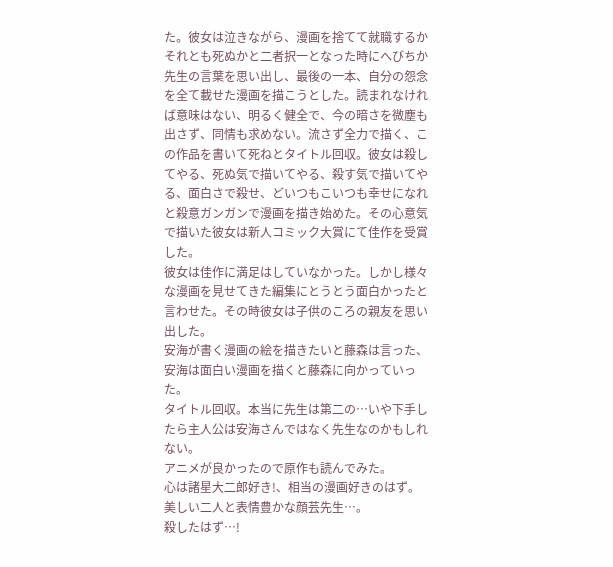た。彼女は泣きながら、漫画を捨てて就職するかそれとも死ぬかと二者択一となった時にへびちか先生の言葉を思い出し、最後の一本、自分の怨念を全て載せた漫画を描こうとした。読まれなければ意味はない、明るく健全で、今の暗さを微塵も出さず、同情も求めない。流さず全力で描く、この作品を書いて死ねとタイトル回収。彼女は殺してやる、死ぬ気で描いてやる、殺す気で描いてやる、面白さで殺せ、どいつもこいつも幸せになれと殺意ガンガンで漫画を描き始めた。その心意気で描いた彼女は新人コミック大賞にて佳作を受賞した。
彼女は佳作に満足はしていなかった。しかし様々な漫画を見せてきた編集にとうとう面白かったと言わせた。その時彼女は子供のころの親友を思い出した。
安海が書く漫画の絵を描きたいと藤森は言った、安海は面白い漫画を描くと藤森に向かっていった。
タイトル回収。本当に先生は第二の…いや下手したら主人公は安海さんではなく先生なのかもしれない。
アニメが良かったので原作も読んでみた。
心は諸星大二郎好き!、相当の漫画好きのはず。
美しい二人と表情豊かな顔芸先生…。
殺したはず…!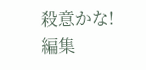殺意かな!
編集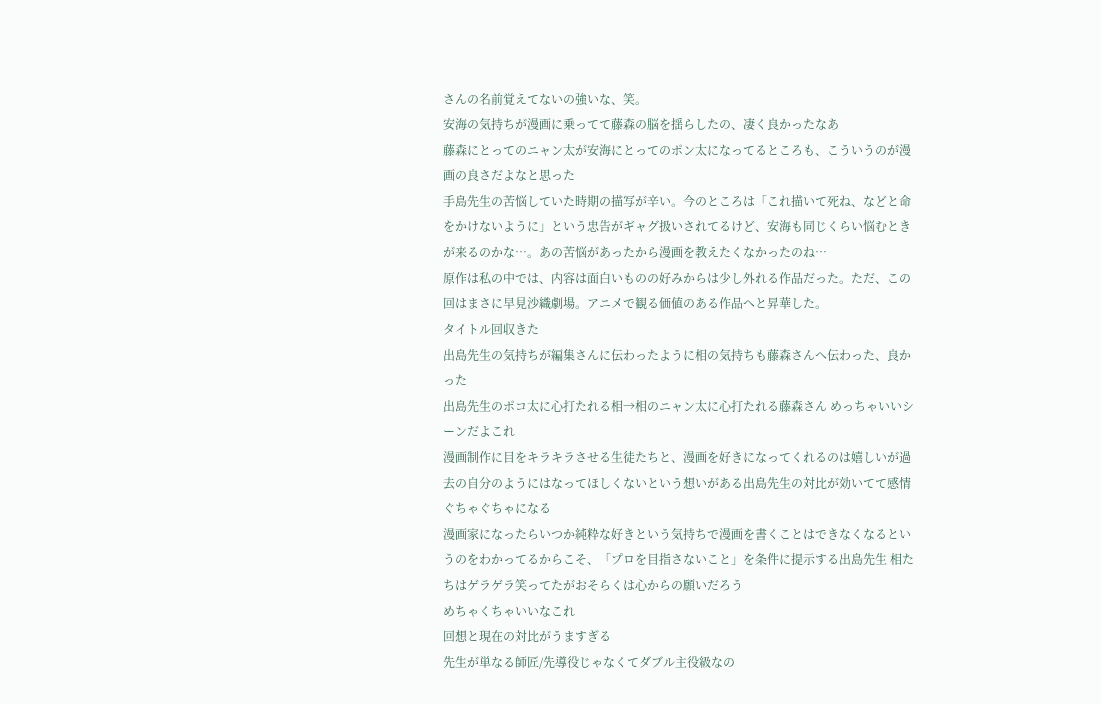さんの名前覚えてないの強いな、笑。
安海の気持ちが漫画に乗ってて藤森の脳を揺らしたの、凄く良かったなあ
藤森にとってのニャン太が安海にとってのポン太になってるところも、こういうのが漫画の良さだよなと思った
手島先生の苦悩していた時期の描写が辛い。今のところは「これ描いて死ね、などと命をかけないように」という忠告がギャグ扱いされてるけど、安海も同じくらい悩むときが来るのかな…。あの苦悩があったから漫画を教えたくなかったのね…
原作は私の中では、内容は面白いものの好みからは少し外れる作品だった。ただ、この回はまさに早見沙織劇場。アニメで観る価値のある作品へと昇華した。
タイトル回収きた
出島先生の気持ちが編集さんに伝わったように相の気持ちも藤森さんへ伝わった、良かった
出島先生のポコ太に心打たれる相→相のニャン太に心打たれる藤森さん めっちゃいいシーンだよこれ
漫画制作に目をキラキラさせる生徒たちと、漫画を好きになってくれるのは嬉しいが過去の自分のようにはなってほしくないという想いがある出島先生の対比が効いてて感情ぐちゃぐちゃになる
漫画家になったらいつか純粋な好きという気持ちで漫画を書くことはできなくなるというのをわかってるからこそ、「プロを目指さないこと」を条件に提示する出島先生 相たちはゲラゲラ笑ってたがおそらくは心からの願いだろう
めちゃくちゃいいなこれ
回想と現在の対比がうますぎる
先生が単なる師匠/先導役じゃなくてダブル主役級なの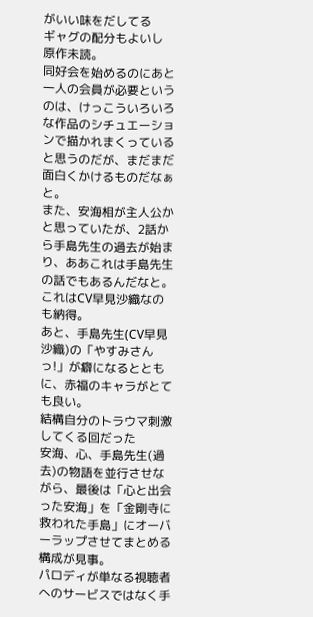がいい味をだしてる
ギャグの配分もよいし
原作未読。
同好会を始めるのにあと一人の会員が必要というのは、けっこういろいろな作品のシチュエーションで描かれまくっていると思うのだが、まだまだ面白くかけるものだなぁと。
また、安海相が主人公かと思っていたが、2話から手島先生の過去が始まり、ああこれは手島先生の話でもあるんだなと。これはCV早見沙織なのも納得。
あと、手島先生(CV早見沙織)の「やすみさんっ!」が癖になるとともに、赤福のキャラがとても良い。
結構自分のトラウマ刺激してくる回だった
安海、心、手島先生(過去)の物語を並行させながら、最後は「心と出会った安海」を「金剛寺に救われた手島」にオーバーラップさせてまとめる構成が見事。
パロディが単なる視聴者へのサービスではなく手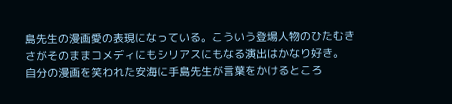島先生の漫画愛の表現になっている。こういう登場人物のひたむきさがそのままコメディにもシリアスにもなる演出はかなり好き。
自分の漫画を笑われた安海に手島先生が言葉をかけるところ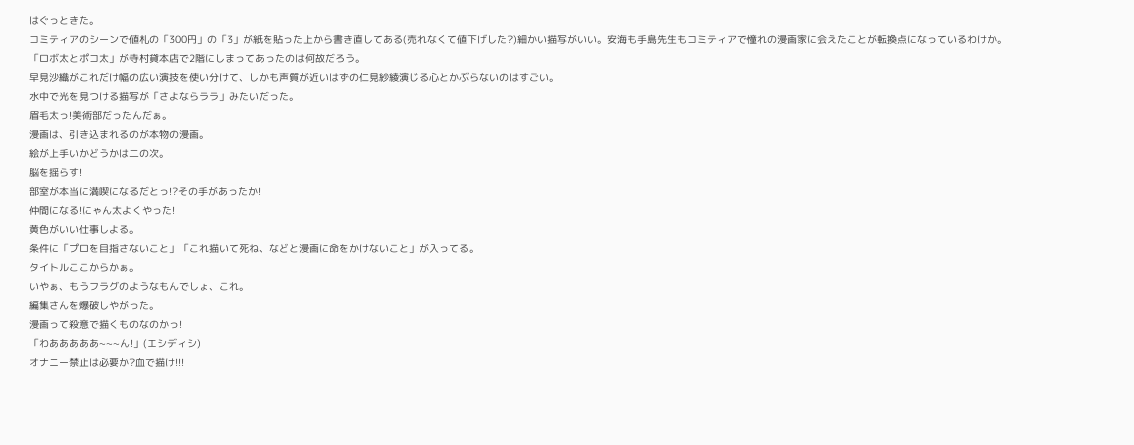はぐっときた。
コミティアのシーンで値札の「300円」の「3」が紙を貼った上から書き直してある(売れなくて値下げした?)細かい描写がいい。安海も手島先生もコミティアで憧れの漫画家に会えたことが転換点になっているわけか。
「ロボ太とポコ太」が寺村貸本店で2階にしまってあったのは何故だろう。
早見沙織がこれだけ幅の広い演技を使い分けて、しかも声質が近いはずの仁見紗綾演じる心とかぶらないのはすごい。
水中で光を見つける描写が「さよならララ」みたいだった。
眉毛太っ!美術部だったんだぁ。
漫画は、引き込まれるのが本物の漫画。
絵が上手いかどうかは二の次。
脳を揺らす!
部室が本当に満喫になるだとっ!?その手があったか!
仲間になる!にゃん太よくやった!
黄色がいい仕事しよる。
条件に「プロを目指さないこと」「これ描いて死ね、などと漫画に命をかけないこと」が入ってる。
タイトルここからかぁ。
いやぁ、もうフラグのようなもんでしょ、これ。
編集さんを爆破しやがった。
漫画って殺意で描くものなのかっ!
「わあああああ~~~ん!」(エシディシ)
オナニー禁止は必要か?血で描け!!!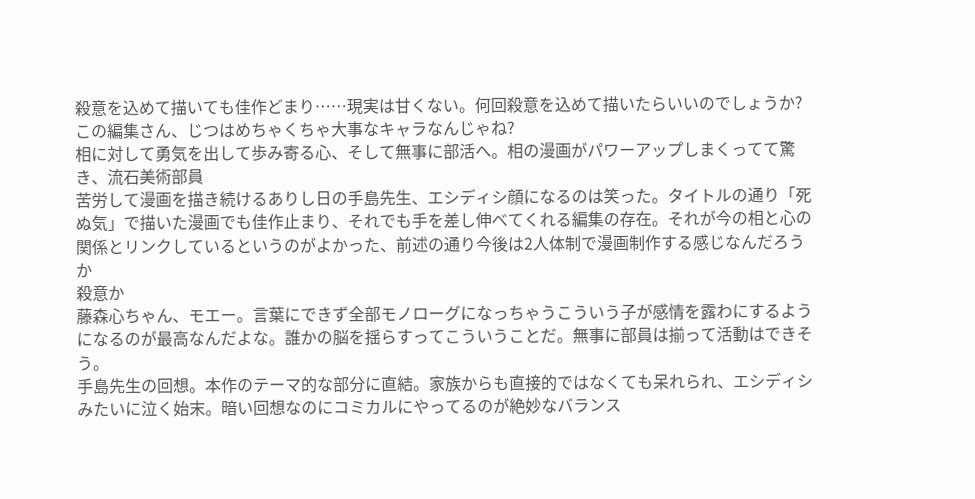殺意を込めて描いても佳作どまり……現実は甘くない。何回殺意を込めて描いたらいいのでしょうか?
この編集さん、じつはめちゃくちゃ大事なキャラなんじゃね?
相に対して勇気を出して歩み寄る心、そして無事に部活へ。相の漫画がパワーアップしまくってて驚き、流石美術部員
苦労して漫画を描き続けるありし日の手島先生、エシディシ顔になるのは笑った。タイトルの通り「死ぬ気」で描いた漫画でも佳作止まり、それでも手を差し伸べてくれる編集の存在。それが今の相と心の関係とリンクしているというのがよかった、前述の通り今後は2人体制で漫画制作する感じなんだろうか
殺意か
藤森心ちゃん、モエー。言葉にできず全部モノローグになっちゃうこういう子が感情を露わにするようになるのが最高なんだよな。誰かの脳を揺らすってこういうことだ。無事に部員は揃って活動はできそう。
手島先生の回想。本作のテーマ的な部分に直結。家族からも直接的ではなくても呆れられ、エシディシみたいに泣く始末。暗い回想なのにコミカルにやってるのが絶妙なバランス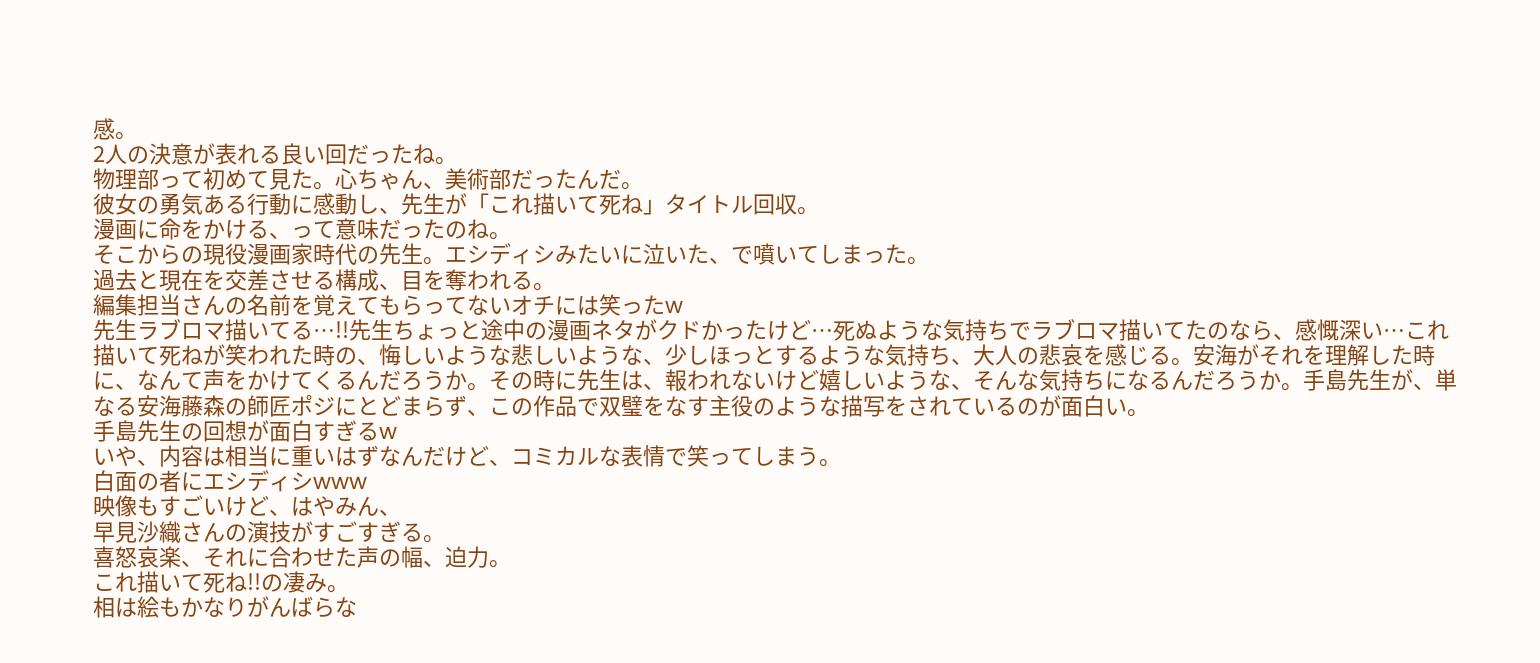感。
2人の決意が表れる良い回だったね。
物理部って初めて見た。心ちゃん、美術部だったんだ。
彼女の勇気ある行動に感動し、先生が「これ描いて死ね」タイトル回収。
漫画に命をかける、って意味だったのね。
そこからの現役漫画家時代の先生。エシディシみたいに泣いた、で噴いてしまった。
過去と現在を交差させる構成、目を奪われる。
編集担当さんの名前を覚えてもらってないオチには笑ったw
先生ラブロマ描いてる…!!先生ちょっと途中の漫画ネタがクドかったけど…死ぬような気持ちでラブロマ描いてたのなら、感慨深い…これ描いて死ねが笑われた時の、悔しいような悲しいような、少しほっとするような気持ち、大人の悲哀を感じる。安海がそれを理解した時に、なんて声をかけてくるんだろうか。その時に先生は、報われないけど嬉しいような、そんな気持ちになるんだろうか。手島先生が、単なる安海藤森の師匠ポジにとどまらず、この作品で双璧をなす主役のような描写をされているのが面白い。
手島先生の回想が面白すぎるw
いや、内容は相当に重いはずなんだけど、コミカルな表情で笑ってしまう。
白面の者にエシディシwww
映像もすごいけど、はやみん、
早見沙織さんの演技がすごすぎる。
喜怒哀楽、それに合わせた声の幅、迫力。
これ描いて死ね!!の凄み。
相は絵もかなりがんばらな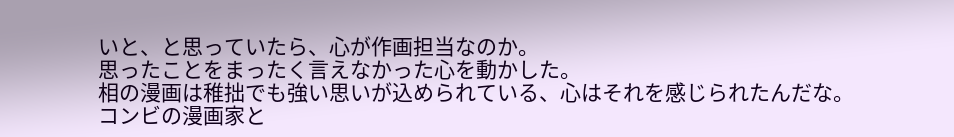いと、と思っていたら、心が作画担当なのか。
思ったことをまったく言えなかった心を動かした。
相の漫画は稚拙でも強い思いが込められている、心はそれを感じられたんだな。
コンビの漫画家と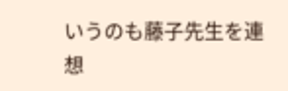いうのも藤子先生を連想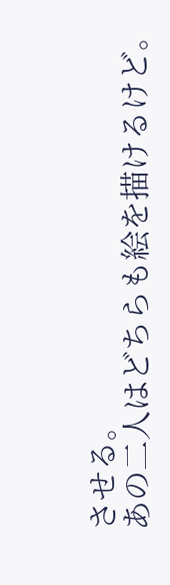させる。
あの二人はどちらも絵を描けるけど。